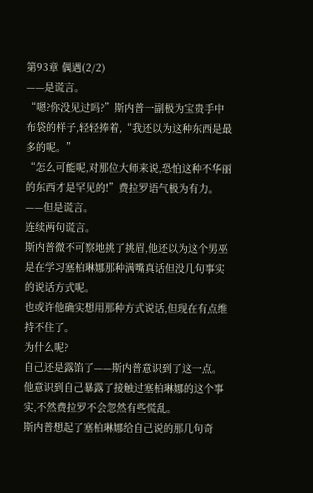第93章 偶遇(2/2)
——是谎言。
“嗯?你没见过吗?”斯内普一副极为宝贵手中布袋的样子,轻轻捧着,“我还以为这种东西是最多的呢。”
“怎么可能呢,对那位大师来说,恐怕这种不华丽的东西才是罕见的!”费拉罗语气极为有力。
——但是谎言。
连续两句谎言。
斯内普微不可察地挑了挑眉,他还以为这个男巫是在学习塞柏琳娜那种满嘴真话但没几句事实的说话方式呢。
也或许他确实想用那种方式说话,但现在有点维持不住了。
为什么呢?
自己还是露馅了——斯内普意识到了这一点。
他意识到自己暴露了接触过塞柏琳娜的这个事实,不然费拉罗不会忽然有些慌乱。
斯内普想起了塞柏琳娜给自己说的那几句奇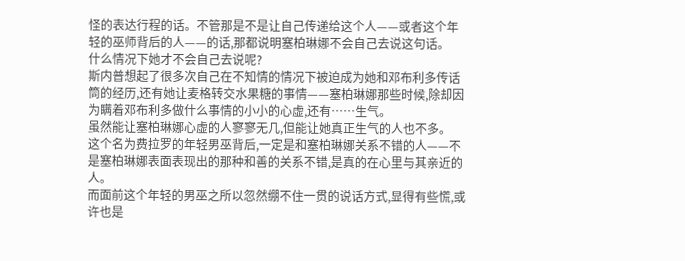怪的表达行程的话。不管那是不是让自己传递给这个人——或者这个年轻的巫师背后的人——的话,那都说明塞柏琳娜不会自己去说这句话。
什么情况下她才不会自己去说呢?
斯内普想起了很多次自己在不知情的情况下被迫成为她和邓布利多传话筒的经历,还有她让麦格转交水果糖的事情——塞柏琳娜那些时候,除却因为瞒着邓布利多做什么事情的小小的心虚,还有……生气。
虽然能让塞柏琳娜心虚的人寥寥无几,但能让她真正生气的人也不多。
这个名为费拉罗的年轻男巫背后,一定是和塞柏琳娜关系不错的人——不是塞柏琳娜表面表现出的那种和善的关系不错,是真的在心里与其亲近的人。
而面前这个年轻的男巫之所以忽然绷不住一贯的说话方式,显得有些慌,或许也是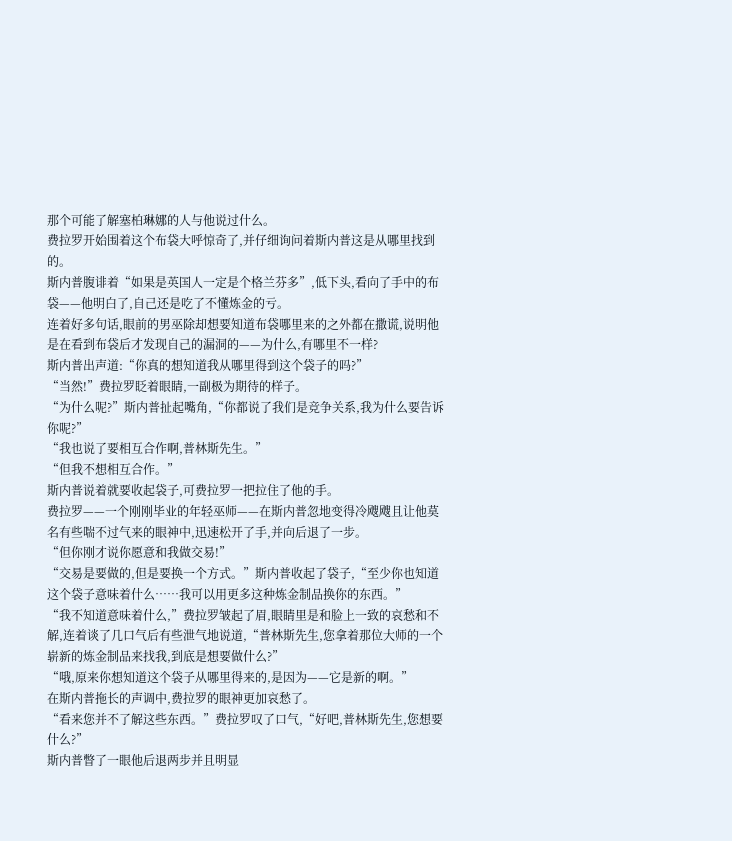那个可能了解塞柏琳娜的人与他说过什么。
费拉罗开始围着这个布袋大呼惊奇了,并仔细询问着斯内普这是从哪里找到的。
斯内普腹诽着“如果是英国人一定是个格兰芬多”,低下头,看向了手中的布袋——他明白了,自己还是吃了不懂炼金的亏。
连着好多句话,眼前的男巫除却想要知道布袋哪里来的之外都在撒谎,说明他是在看到布袋后才发现自己的漏洞的——为什么,有哪里不一样?
斯内普出声道:“你真的想知道我从哪里得到这个袋子的吗?”
“当然!”费拉罗眨着眼睛,一副极为期待的样子。
“为什么呢?”斯内普扯起嘴角,“你都说了我们是竞争关系,我为什么要告诉你呢?”
“我也说了要相互合作啊,普林斯先生。”
“但我不想相互合作。”
斯内普说着就要收起袋子,可费拉罗一把拉住了他的手。
费拉罗——一个刚刚毕业的年轻巫师——在斯内普忽地变得冷飕飕且让他莫名有些喘不过气来的眼神中,迅速松开了手,并向后退了一步。
“但你刚才说你愿意和我做交易!”
“交易是要做的,但是要换一个方式。”斯内普收起了袋子,“至少你也知道这个袋子意味着什么……我可以用更多这种炼金制品换你的东西。”
“我不知道意味着什么,”费拉罗皱起了眉,眼睛里是和脸上一致的哀愁和不解,连着谈了几口气后有些泄气地说道,“普林斯先生,您拿着那位大师的一个崭新的炼金制品来找我,到底是想要做什么?”
“哦,原来你想知道这个袋子从哪里得来的,是因为——它是新的啊。”
在斯内普拖长的声调中,费拉罗的眼神更加哀愁了。
“看来您并不了解这些东西。”费拉罗叹了口气,“好吧,普林斯先生,您想要什么?”
斯内普瞥了一眼他后退两步并且明显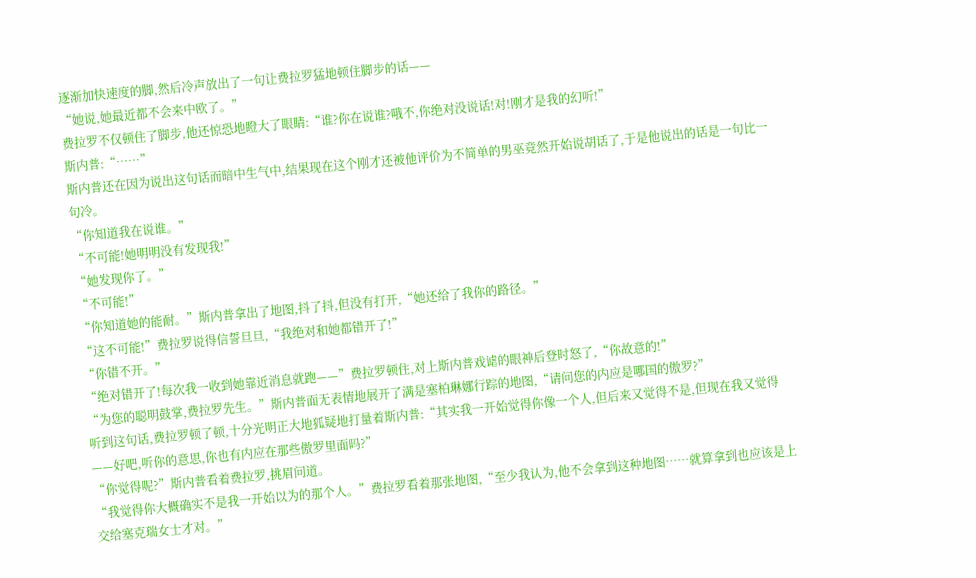逐渐加快速度的脚,然后冷声放出了一句让费拉罗猛地顿住脚步的话——
“她说,她最近都不会来中欧了。”
费拉罗不仅顿住了脚步,他还惊恐地瞪大了眼睛:“谁?你在说谁?哦不,你绝对没说话!对!刚才是我的幻听!”
斯内普:“……”
斯内普还在因为说出这句话而暗中生气中,结果现在这个刚才还被他评价为不简单的男巫竟然开始说胡话了,于是他说出的话是一句比一句冷。
“你知道我在说谁。”
“不可能!她明明没有发现我!”
“她发现你了。”
“不可能!”
“你知道她的能耐。”斯内普拿出了地图,抖了抖,但没有打开,“她还给了我你的路径。”
“这不可能!”费拉罗说得信誓旦旦,“我绝对和她都错开了!”
“你错不开。”
“绝对错开了!每次我一收到她靠近消息就跑——”费拉罗顿住,对上斯内普戏谑的眼神后登时怒了,“你故意的!”
“为您的聪明鼓掌,费拉罗先生。”斯内普面无表情地展开了满是塞柏琳娜行踪的地图,“请问您的内应是哪国的傲罗?”
听到这句话,费拉罗顿了顿,十分光明正大地狐疑地打量着斯内普:“其实我一开始觉得你像一个人,但后来又觉得不是,但现在我又觉得——好吧,听你的意思,你也有内应在那些傲罗里面吗?”
“你觉得呢?”斯内普看着费拉罗,挑眉问道。
“我觉得你大概确实不是我一开始以为的那个人。”费拉罗看着那张地图,“至少我认为,他不会拿到这种地图……就算拿到也应该是上交给塞克瑞女士才对。”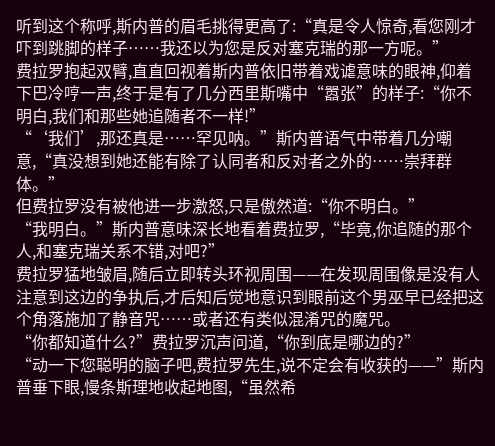听到这个称呼,斯内普的眉毛挑得更高了:“真是令人惊奇,看您刚才吓到跳脚的样子……我还以为您是反对塞克瑞的那一方呢。”
费拉罗抱起双臂,直直回视着斯内普依旧带着戏谑意味的眼神,仰着下巴冷哼一声,终于是有了几分西里斯嘴中“嚣张”的样子:“你不明白,我们和那些她追随者不一样!”
“‘我们’,那还真是……罕见呐。”斯内普语气中带着几分嘲意,“真没想到她还能有除了认同者和反对者之外的……崇拜群体。”
但费拉罗没有被他进一步激怒,只是傲然道:“你不明白。”
“我明白。”斯内普意味深长地看着费拉罗,“毕竟,你追随的那个人,和塞克瑞关系不错,对吧?”
费拉罗猛地皱眉,随后立即转头环视周围——在发现周围像是没有人注意到这边的争执后,才后知后觉地意识到眼前这个男巫早已经把这个角落施加了静音咒……或者还有类似混淆咒的魔咒。
“你都知道什么?”费拉罗沉声问道,“你到底是哪边的?”
“动一下您聪明的脑子吧,费拉罗先生,说不定会有收获的——”斯内普垂下眼,慢条斯理地收起地图,“虽然希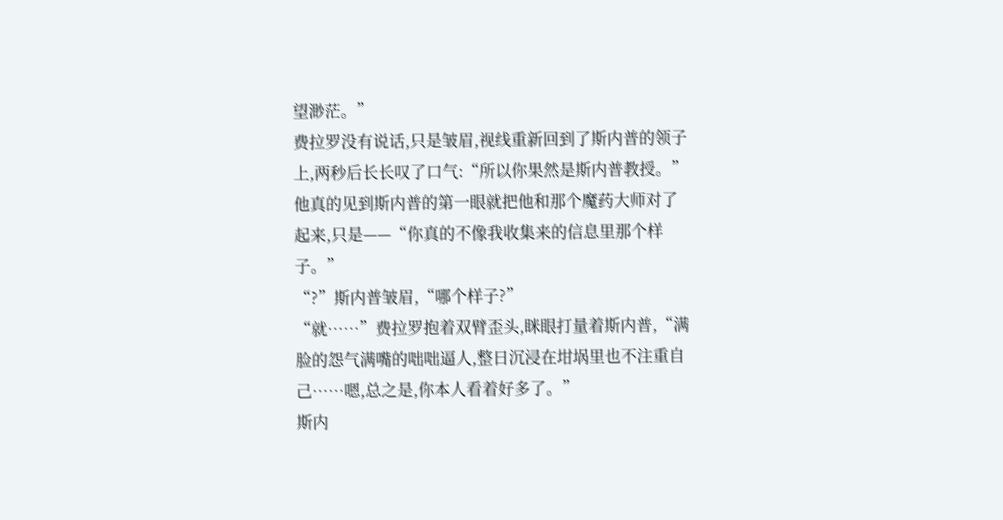望渺茫。”
费拉罗没有说话,只是皱眉,视线重新回到了斯内普的领子上,两秒后长长叹了口气:“所以你果然是斯内普教授。”他真的见到斯内普的第一眼就把他和那个魔药大师对了起来,只是——“你真的不像我收集来的信息里那个样子。”
“?”斯内普皱眉,“哪个样子?”
“就……”费拉罗抱着双臂歪头,眯眼打量着斯内普,“满脸的怨气满嘴的咄咄逼人,整日沉浸在坩埚里也不注重自己……嗯,总之是,你本人看着好多了。”
斯内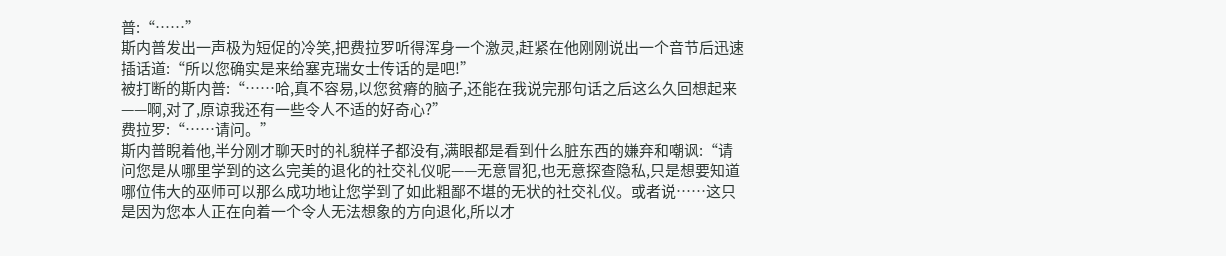普:“……”
斯内普发出一声极为短促的冷笑,把费拉罗听得浑身一个激灵,赶紧在他刚刚说出一个音节后迅速插话道:“所以您确实是来给塞克瑞女士传话的是吧!”
被打断的斯内普:“……哈,真不容易,以您贫瘠的脑子,还能在我说完那句话之后这么久回想起来——啊,对了,原谅我还有一些令人不适的好奇心?”
费拉罗:“……请问。”
斯内普睨着他,半分刚才聊天时的礼貌样子都没有,满眼都是看到什么脏东西的嫌弃和嘲讽:“请问您是从哪里学到的这么完美的退化的社交礼仪呢——无意冒犯,也无意探查隐私,只是想要知道哪位伟大的巫师可以那么成功地让您学到了如此粗鄙不堪的无状的社交礼仪。或者说……这只是因为您本人正在向着一个令人无法想象的方向退化,所以才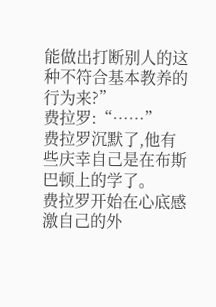能做出打断别人的这种不符合基本教养的行为来?”
费拉罗:“……”
费拉罗沉默了,他有些庆幸自己是在布斯巴顿上的学了。
费拉罗开始在心底感激自己的外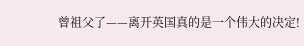曾祖父了——离开英国真的是一个伟大的决定!